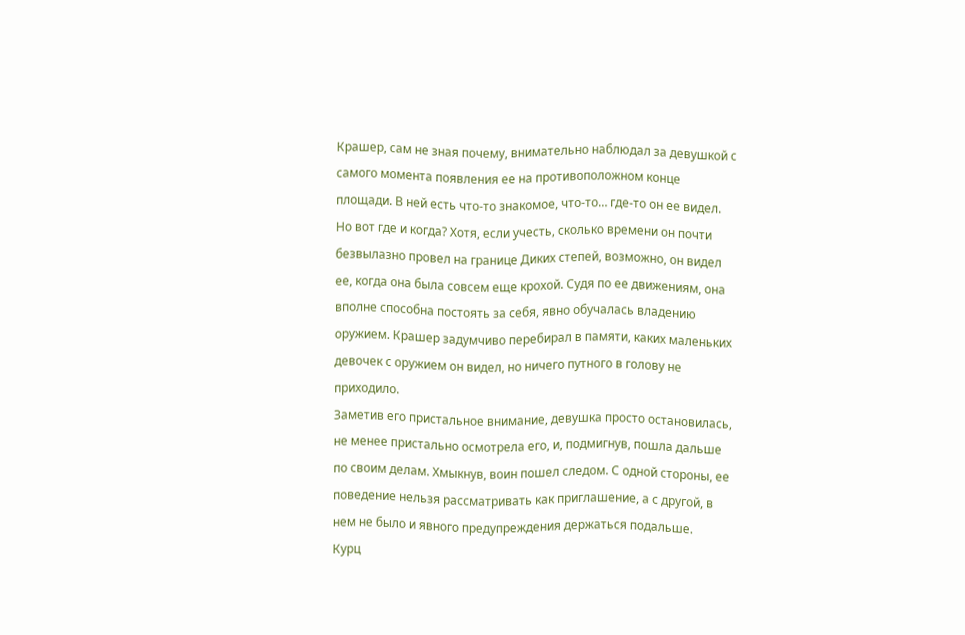Крашер, сам не зная почему, внимательно наблюдал за девушкой с самого момента появления ее на противоположном конце площади. В ней есть что-то знакомое, что-то… где-то он ее видел. Но вот где и когда? Хотя, если учесть, сколько времени он почти безвылазно провел на границе Диких степей, возможно, он видел ее, когда она была совсем еще крохой. Судя по ее движениям, она вполне способна постоять за себя, явно обучалась владению оружием. Крашер задумчиво перебирал в памяти, каких маленьких девочек с оружием он видел, но ничего путного в голову не приходило.
Заметив его пристальное внимание, девушка просто остановилась, не менее пристально осмотрела его, и, подмигнув, пошла дальше по своим делам. Хмыкнув, воин пошел следом. С одной стороны, ее поведение нельзя рассматривать как приглашение, а с другой, в нем не было и явного предупреждения держаться подальше.
Курц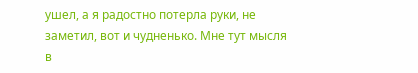ушел, а я радостно потерла руки, не заметил, вот и чудненько. Мне тут мысля в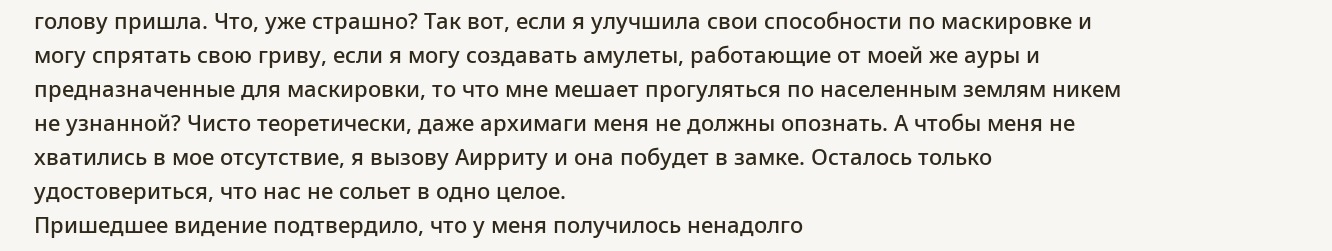голову пришла. Что, уже страшно? Так вот, если я улучшила свои способности по маскировке и могу спрятать свою гриву, если я могу создавать амулеты, работающие от моей же ауры и предназначенные для маскировки, то что мне мешает прогуляться по населенным землям никем не узнанной? Чисто теоретически, даже архимаги меня не должны опознать. А чтобы меня не хватились в мое отсутствие, я вызову Аирриту и она побудет в замке. Осталось только удостовериться, что нас не сольет в одно целое.
Пришедшее видение подтвердило, что у меня получилось ненадолго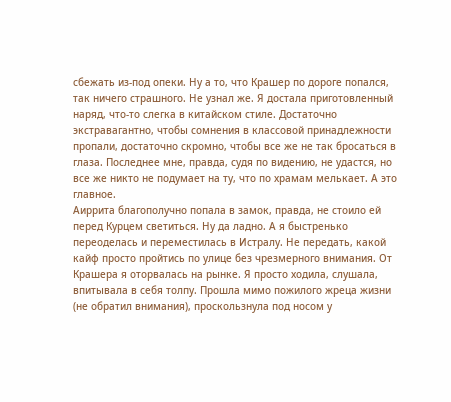сбежать из-под опеки. Ну а то, что Крашер по дороге попался, так ничего страшного. Не узнал же. Я достала приготовленный наряд, что-то слегка в китайском стиле. Достаточно экстравагантно, чтобы сомнения в классовой принадлежности пропали, достаточно скромно, чтобы все же не так бросаться в глаза. Последнее мне, правда, судя по видению, не удастся, но все же никто не подумает на ту, что по храмам мелькает. А это главное.
Аиррита благополучно попала в замок, правда, не стоило ей перед Курцем светиться. Ну да ладно. А я быстренько переоделась и переместилась в Истралу. Не передать, какой кайф просто пройтись по улице без чрезмерного внимания. От Крашера я оторвалась на рынке. Я просто ходила, слушала, впитывала в себя толпу. Прошла мимо пожилого жреца жизни (не обратил внимания), проскользнула под носом у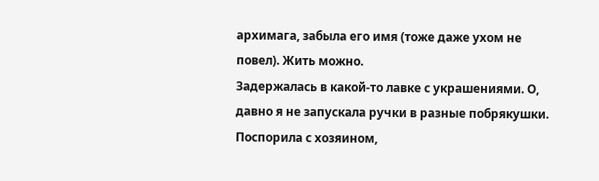архимага, забыла его имя (тоже даже ухом не повел). Жить можно.
Задержалась в какой-то лавке с украшениями. О, давно я не запускала ручки в разные побрякушки. Поспорила с хозяином,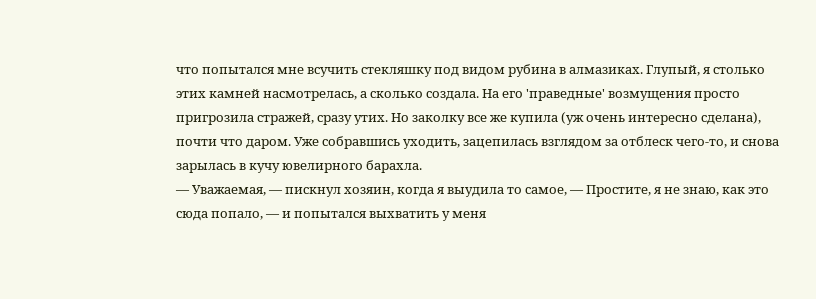что попытался мне всучить стекляшку под видом рубина в алмазиках. Глупый, я столько этих камней насмотрелась, а сколько создала. На его 'праведные' возмущения просто пригрозила стражей, сразу утих. Но заколку все же купила (уж очень интересно сделана), почти что даром. Уже собравшись уходить, зацепилась взглядом за отблеск чего-то, и снова зарылась в кучу ювелирного барахла.
— Уважаемая, — пискнул хозяин, когда я выудила то самое, — Простите, я не знаю, как это сюда попало, — и попытался выхватить у меня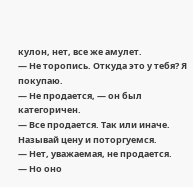кулон, нет, все же амулет.
— Не торопись. Откуда это у тебя? Я покупаю.
— Не продается, — он был категоричен.
— Все продается. Так или иначе. Называй цену и поторгуемся.
— Нет, уважаемая, не продается.
— Но оно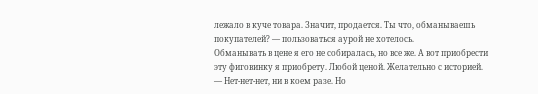лежало в куче товара. Значит, продается. Ты что, обманываешь покупателей? — пользоваться аурой не хотелось.
Обманывать в цене я его не собиралась, но все же. А вот приобрести эту фиговинку я приобрету. Любой ценой. Желательно с историей.
— Нет-нет-нет, ни в коем разе. Но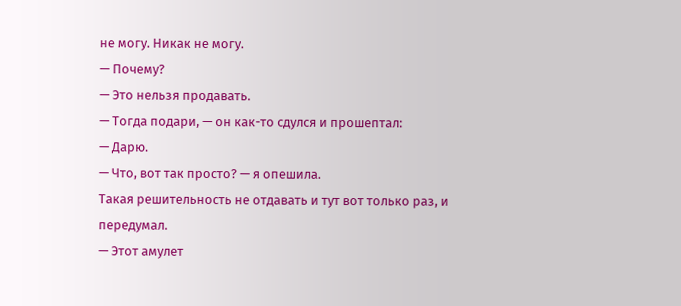не могу. Никак не могу.
— Почему?
— Это нельзя продавать.
— Тогда подари, — он как-то сдулся и прошептал:
— Дарю.
— Что, вот так просто? — я опешила.
Такая решительность не отдавать и тут вот только раз, и передумал.
— Этот амулет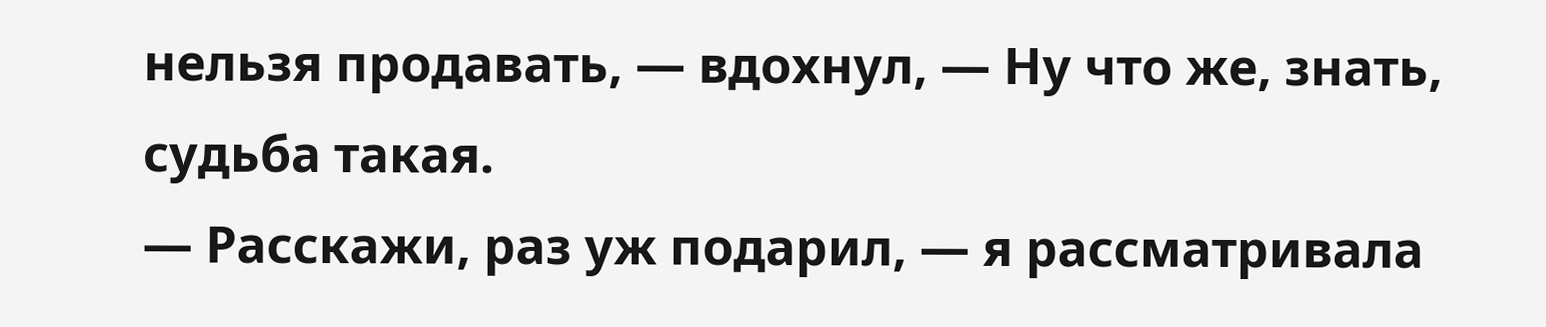нельзя продавать, — вдохнул, — Ну что же, знать, судьба такая.
— Расскажи, раз уж подарил, — я рассматривала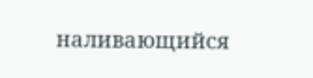наливающийся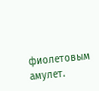фиолетовым амулет.